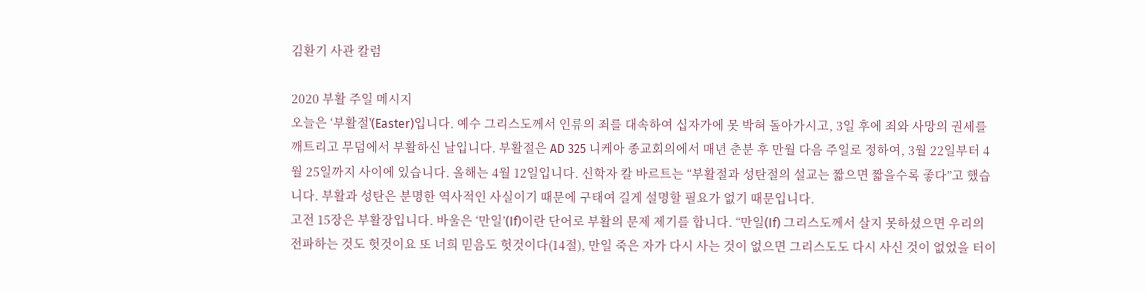김환기 사관 칼럼

2020 부활 주일 메시지
오늘은 ‘부활절'(Easter)입니다. 예수 그리스도께서 인류의 죄를 대속하여 십자가에 못 박혀 돌아가시고, 3일 후에 죄와 사망의 권세를 깨트리고 무덤에서 부활하신 날입니다. 부활절은 AD 325 니케아 종교회의에서 매년 춘분 후 만월 다음 주일로 정하여, 3월 22일부터 4월 25일까지 사이에 있습니다. 올해는 4월 12일입니다. 신학자 칼 바르트는 “부활절과 성탄절의 설교는 짧으면 짧을수록 좋다”고 했습니다. 부활과 성탄은 분명한 역사적인 사실이기 때문에 구태여 길게 설명할 필요가 없기 때문입니다.
고전 15장은 부활장입니다. 바울은 ‘만일’(If)이란 단어로 부활의 문제 제기를 합니다. “만일(If) 그리스도께서 살지 못하셨으면 우리의 전파하는 것도 헛것이요 또 너희 믿음도 헛것이다(14절), 만일 죽은 자가 다시 사는 것이 없으면 그리스도도 다시 사신 것이 없었을 터이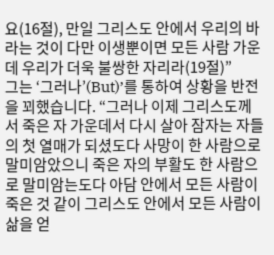요(16절), 만일 그리스도 안에서 우리의 바라는 것이 다만 이생뿐이면 모든 사람 가운데 우리가 더욱 불쌍한 자리라(19절)”
그는 ‘그러나’(But)’를 통하여 상황을 반전을 꾀했습니다. “그러나 이제 그리스도께서 죽은 자 가운데서 다시 살아 잠자는 자들의 첫 열매가 되셨도다 사망이 한 사람으로 말미암았으니 죽은 자의 부활도 한 사람으로 말미암는도다 아담 안에서 모든 사람이 죽은 것 같이 그리스도 안에서 모든 사람이 삶을 얻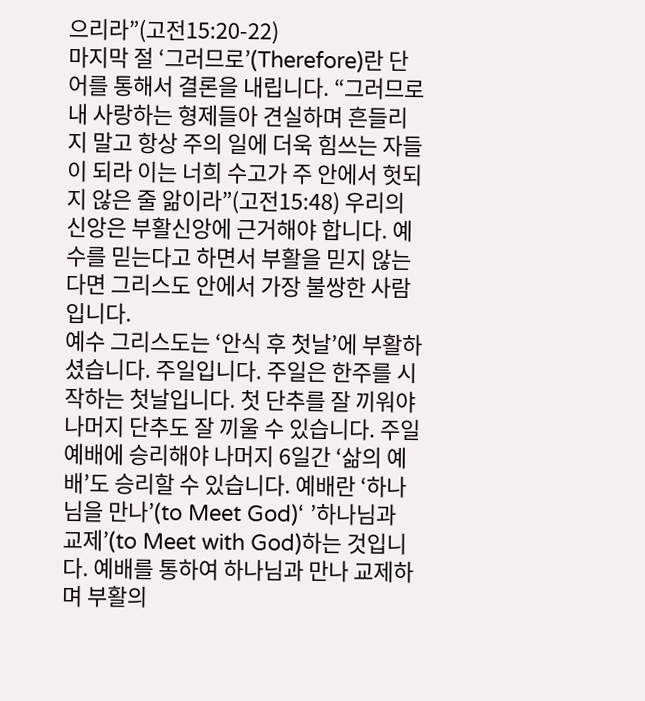으리라”(고전15:20-22)
마지막 절 ‘그러므로’(Therefore)란 단어를 통해서 결론을 내립니다. “그러므로 내 사랑하는 형제들아 견실하며 흔들리지 말고 항상 주의 일에 더욱 힘쓰는 자들이 되라 이는 너희 수고가 주 안에서 헛되지 않은 줄 앎이라”(고전15:48) 우리의 신앙은 부활신앙에 근거해야 합니다. 예수를 믿는다고 하면서 부활을 믿지 않는다면 그리스도 안에서 가장 불쌍한 사람입니다.
예수 그리스도는 ‘안식 후 첫날’에 부활하셨습니다. 주일입니다. 주일은 한주를 시작하는 첫날입니다. 첫 단추를 잘 끼워야 나머지 단추도 잘 끼울 수 있습니다. 주일 예배에 승리해야 나머지 6일간 ‘삶의 예배’도 승리할 수 있습니다. 예배란 ‘하나님을 만나’(to Meet God)‘ ’하나님과 교제’(to Meet with God)하는 것입니다. 예배를 통하여 하나님과 만나 교제하며 부활의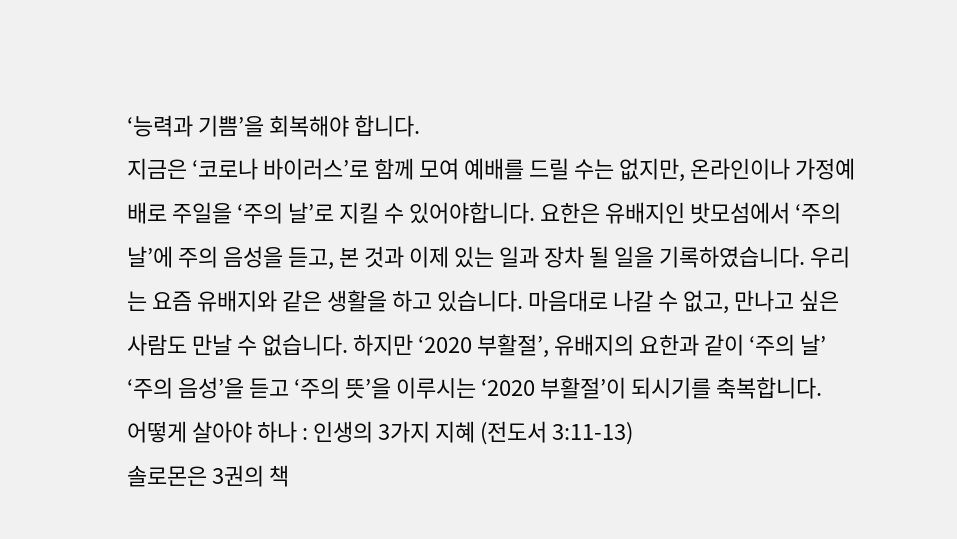‘능력과 기쁨’을 회복해야 합니다.
지금은 ‘코로나 바이러스’로 함께 모여 예배를 드릴 수는 없지만, 온라인이나 가정예배로 주일을 ‘주의 날’로 지킬 수 있어야합니다. 요한은 유배지인 밧모섬에서 ‘주의 날’에 주의 음성을 듣고, 본 것과 이제 있는 일과 장차 될 일을 기록하였습니다. 우리는 요즘 유배지와 같은 생활을 하고 있습니다. 마음대로 나갈 수 없고, 만나고 싶은 사람도 만날 수 없습니다. 하지만 ‘2020 부활절’, 유배지의 요한과 같이 ‘주의 날’ ‘주의 음성’을 듣고 ‘주의 뜻’을 이루시는 ‘2020 부활절’이 되시기를 축복합니다.
어떻게 살아야 하나 : 인생의 3가지 지혜 (전도서 3:11-13)
솔로몬은 3권의 책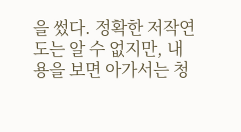을 썼다. 정확한 저작연도는 알 수 없지만, 내용을 보면 아가서는 청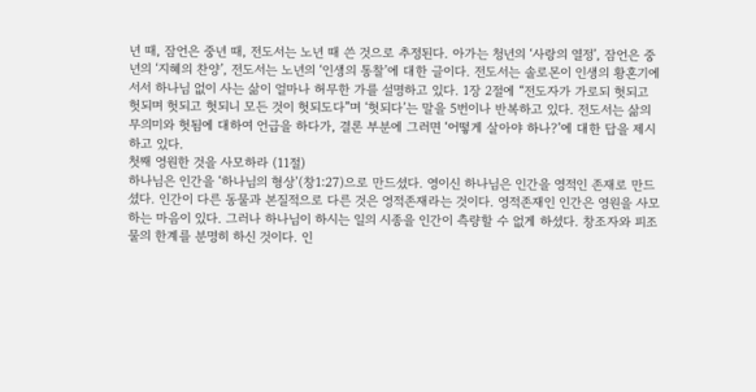년 때, 잠언은 중년 때, 전도서는 노년 때 쓴 것으로 추정된다. 아가는 청년의 ‘사랑의 열정’, 잠언은 중년의 ‘지혜의 찬양’, 전도서는 노년의 ‘인생의 통찰’에 대한 글이다. 전도서는 솔로몬이 인생의 황혼기에 서서 하나님 없이 사는 삶이 얼마나 허무한 가를 설명하고 있다. 1장 2절에 “전도자가 가로되 헛되고 헛되며 헛되고 헛되니 모든 것이 헛되도다”며 ‘헛되다’는 말을 5번이나 반복하고 있다. 전도서는 삶의 무의미와 헛됨에 대하여 언급을 하다가, 결론 부분에 그러면 ‘어떻게 살아야 하나?’에 대한 답을 제시하고 있다.
첫째 영원한 것을 사모하라 (11절)
하나님은 인간을 ‘하나님의 형상'(창1:27)으로 만드셨다. 영이신 하나님은 인간을 영적인 존재로 만드셨다. 인간이 다른 동물과 본질적으로 다른 것은 영적존재라는 것이다. 영적존재인 인간은 영원을 사모하는 마음이 있다. 그러나 하나님이 하시는 일의 시종을 인간이 측량할 수 없게 하셨다. 창조자와 피조물의 한계를 분명히 하신 것이다. 인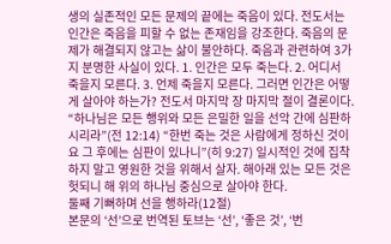생의 실존적인 모든 문제의 끝에는 죽음이 있다. 전도서는 인간은 죽음을 피할 수 없는 존재임을 강조한다. 죽음의 문제가 해결되지 않고는 삶이 불안하다. 죽음과 관련하여 3가지 분명한 사실이 있다. 1. 인간은 모두 죽는다. 2. 어디서 죽을지 모른다. 3. 언제 죽을지 모른다. 그러면 인간은 어떻게 살아야 하는가? 전도서 마지막 장 마지막 절이 결론이다. “하나님은 모든 행위와 모든 은밀한 일을 선악 간에 심판하시리라”(전 12:14) “한번 죽는 것은 사람에게 정하신 것이요 그 후에는 심판이 있나니”(히 9:27) 일시적인 것에 집착하지 말고 영원한 것을 위해서 살자. 해아래 있는 모든 것은 헛되니 해 위의 하나님 중심으로 살아야 한다.
둘째 기뻐하며 선을 행하라(12절)
본문의 ‘선’으로 번역된 토브는 ‘선’, ‘좋은 것’, ‘번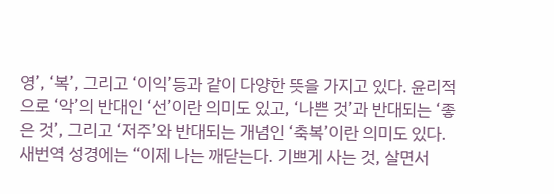영’, ‘복’, 그리고 ‘이익’등과 같이 다양한 뜻을 가지고 있다. 윤리적으로 ‘악’의 반대인 ‘선’이란 의미도 있고, ‘나쁜 것’과 반대되는 ‘좋은 것’, 그리고 ‘저주’와 반대되는 개념인 ‘축복’이란 의미도 있다. 새번역 성경에는 “이제 나는 깨닫는다. 기쁘게 사는 것, 살면서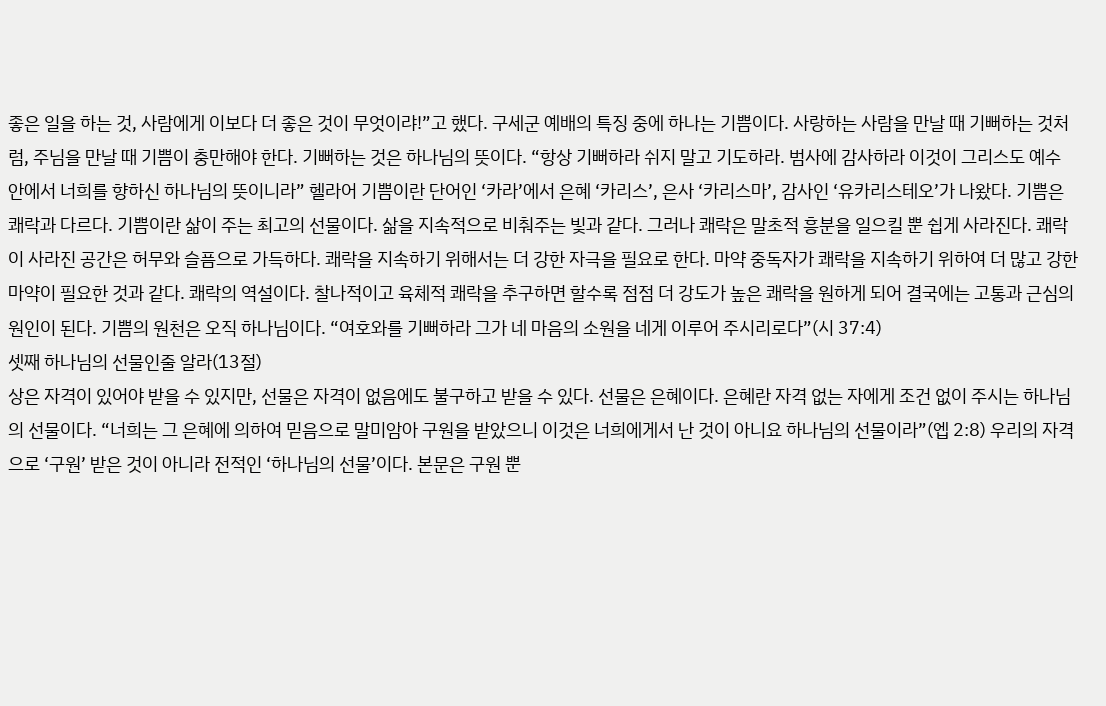좋은 일을 하는 것, 사람에게 이보다 더 좋은 것이 무엇이랴!”고 했다. 구세군 예배의 특징 중에 하나는 기쁨이다. 사랑하는 사람을 만날 때 기뻐하는 것처럼, 주님을 만날 때 기쁨이 충만해야 한다. 기뻐하는 것은 하나님의 뜻이다. “항상 기뻐하라 쉬지 말고 기도하라. 범사에 감사하라 이것이 그리스도 예수 안에서 너희를 향하신 하나님의 뜻이니라” 헬라어 기쁨이란 단어인 ‘카라’에서 은혜 ‘카리스’, 은사 ‘카리스마’, 감사인 ‘유카리스테오’가 나왔다. 기쁨은 쾌락과 다르다. 기쁨이란 삶이 주는 최고의 선물이다. 삶을 지속적으로 비춰주는 빛과 같다. 그러나 쾌락은 말초적 흥분을 일으킬 뿐 쉽게 사라진다. 쾌락이 사라진 공간은 허무와 슬픔으로 가득하다. 쾌락을 지속하기 위해서는 더 강한 자극을 필요로 한다. 마약 중독자가 쾌락을 지속하기 위하여 더 많고 강한 마약이 필요한 것과 같다. 쾌락의 역설이다. 찰나적이고 육체적 쾌락을 추구하면 할수록 점점 더 강도가 높은 쾌락을 원하게 되어 결국에는 고통과 근심의 원인이 된다. 기쁨의 원천은 오직 하나님이다. “여호와를 기뻐하라 그가 네 마음의 소원을 네게 이루어 주시리로다”(시 37:4)
셋째 하나님의 선물인줄 알라(13절)
상은 자격이 있어야 받을 수 있지만, 선물은 자격이 없음에도 불구하고 받을 수 있다. 선물은 은혜이다. 은혜란 자격 없는 자에게 조건 없이 주시는 하나님의 선물이다. “너희는 그 은혜에 의하여 믿음으로 말미암아 구원을 받았으니 이것은 너희에게서 난 것이 아니요 하나님의 선물이라”(엡 2:8) 우리의 자격으로 ‘구원’ 받은 것이 아니라 전적인 ‘하나님의 선물’이다. 본문은 구원 뿐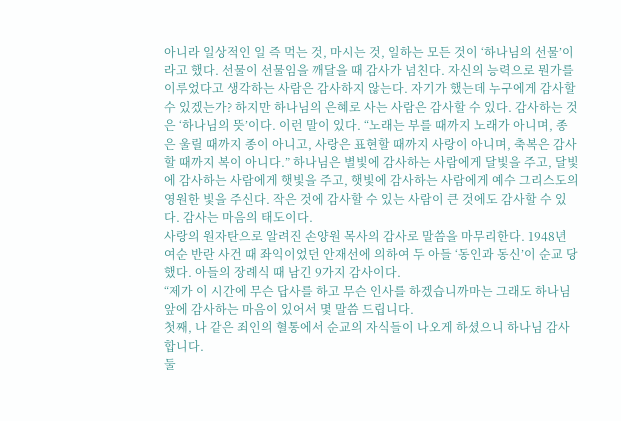아니라 일상적인 일 즉 먹는 것, 마시는 것, 일하는 모든 것이 ‘하나님의 선물’이라고 했다. 선물이 선물임을 깨달을 때 감사가 넘친다. 자신의 능력으로 뭔가를 이루었다고 생각하는 사람은 감사하지 않는다. 자기가 했는데 누구에게 감사할 수 있겠는가? 하지만 하나님의 은혜로 사는 사람은 감사할 수 있다. 감사하는 것은 ‘하나님의 뜻’이다. 이런 말이 있다. “노래는 부를 때까지 노래가 아니며, 종은 울릴 때까지 종이 아니고, 사랑은 표현할 때까지 사랑이 아니며, 축복은 감사할 때까지 복이 아니다.” 하나님은 별빛에 감사하는 사람에게 달빛을 주고, 달빛에 감사하는 사람에게 햇빛을 주고, 햇빛에 감사하는 사람에게 예수 그리스도의 영원한 빛을 주신다. 작은 것에 감사할 수 있는 사람이 큰 것에도 감사할 수 있다. 감사는 마음의 태도이다.
사랑의 원자탄으로 알려진 손양원 목사의 감사로 말씀을 마무리한다. 1948년 여순 반란 사건 때 좌익이었던 안재선에 의하여 두 아들 ‘동인과 동신’이 순교 당했다. 아들의 장례식 때 남긴 9가지 감사이다.
“제가 이 시간에 무슨 답사를 하고 무슨 인사를 하겠습니까마는 그래도 하나님 앞에 감사하는 마음이 있어서 몇 말씀 드립니다.
첫째, 나 같은 죄인의 혈통에서 순교의 자식들이 나오게 하셨으니 하나님 감사합니다.
둘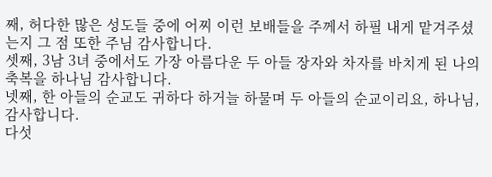째, 허다한 많은 성도들 중에 어찌 이런 보배들을 주께서 하필 내게 맡겨주셨는지 그 점 또한 주님 감사합니다.
셋째, 3남 3녀 중에서도 가장 아름다운 두 아들 장자와 차자를 바치게 된 나의 축복을 하나님 감사합니다.
넷째, 한 아들의 순교도 귀하다 하거늘 하물며 두 아들의 순교이리요, 하나님, 감사합니다.
다섯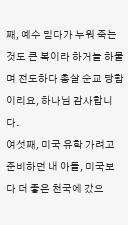째, 예수 믿다가 누워 죽는 것도 큰 복이라 하거늘 하물며 전도하다 총살 순교 당함이리요, 하나님 감사합니다.
여섯째, 미국 유학 가려고 준비하던 내 아들, 미국보다 더 좋은 천국에 갔으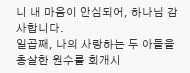니 내 마음이 안심되어, 하나님 감사합니다.
일곱째, 나의 사랑하는 두 아들을 총살한 원수를 회개시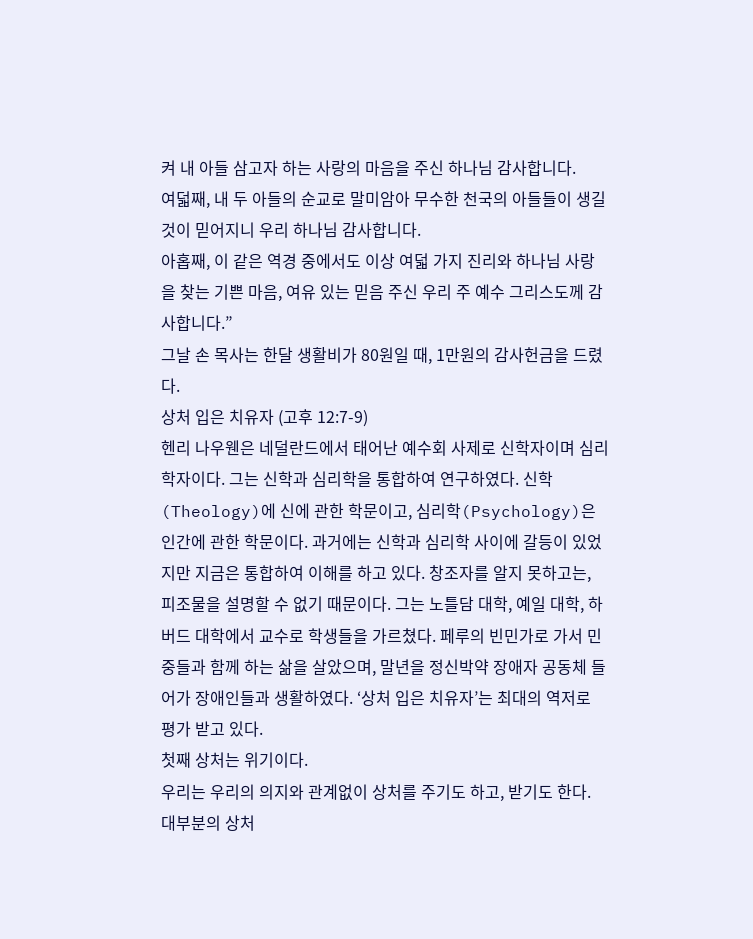켜 내 아들 삼고자 하는 사랑의 마음을 주신 하나님 감사합니다.
여덟째, 내 두 아들의 순교로 말미암아 무수한 천국의 아들들이 생길 것이 믿어지니 우리 하나님 감사합니다.
아홉째, 이 같은 역경 중에서도 이상 여덟 가지 진리와 하나님 사랑을 찾는 기쁜 마음, 여유 있는 믿음 주신 우리 주 예수 그리스도께 감사합니다.”
그날 손 목사는 한달 생활비가 80원일 때, 1만원의 감사헌금을 드렸다.
상처 입은 치유자 (고후 12:7-9)
헨리 나우웬은 네덜란드에서 태어난 예수회 사제로 신학자이며 심리학자이다. 그는 신학과 심리학을 통합하여 연구하였다. 신학(Theology)에 신에 관한 학문이고, 심리학(Psychology)은 인간에 관한 학문이다. 과거에는 신학과 심리학 사이에 갈등이 있었지만 지금은 통합하여 이해를 하고 있다. 창조자를 알지 못하고는, 피조물을 설명할 수 없기 때문이다. 그는 노틀담 대학, 예일 대학, 하버드 대학에서 교수로 학생들을 가르쳤다. 페루의 빈민가로 가서 민중들과 함께 하는 삶을 살았으며, 말년을 정신박약 장애자 공동체 들어가 장애인들과 생활하였다. ‘상처 입은 치유자’는 최대의 역저로 평가 받고 있다.
첫째 상처는 위기이다.
우리는 우리의 의지와 관계없이 상처를 주기도 하고, 받기도 한다. 대부분의 상처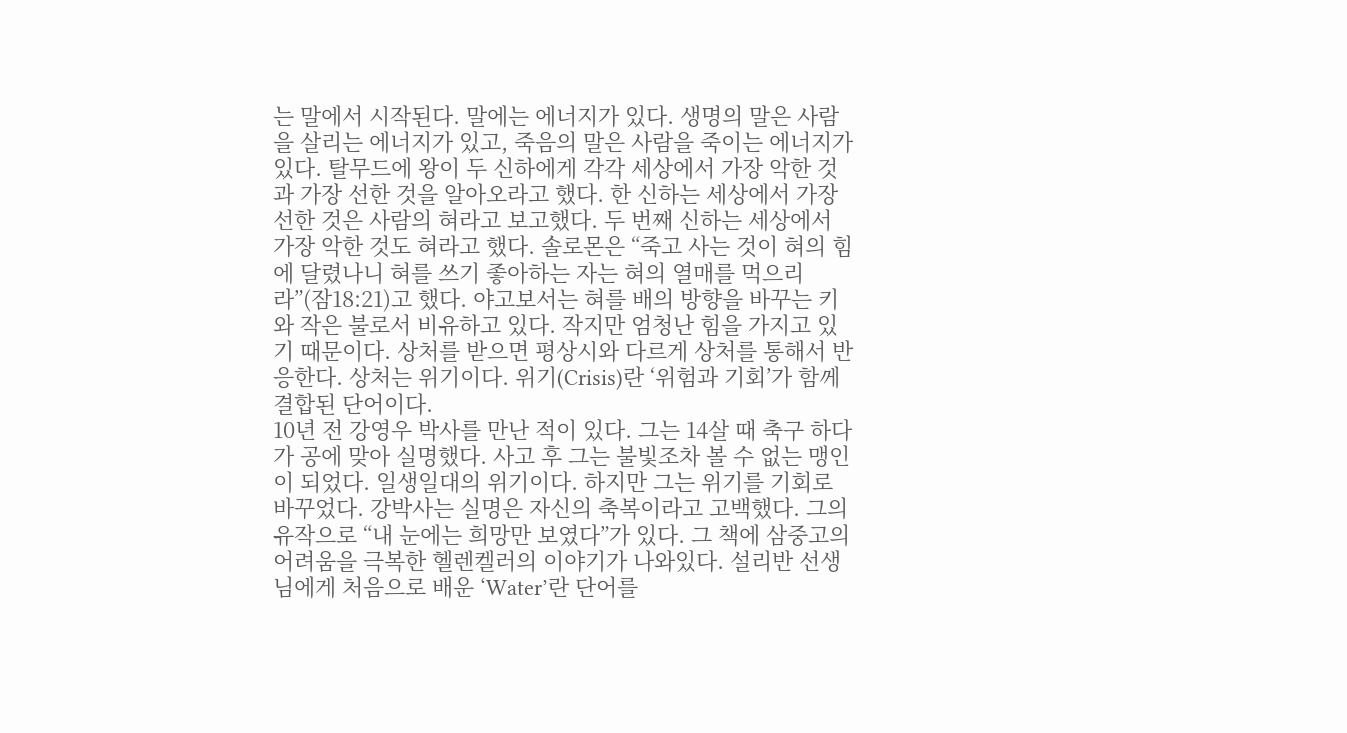는 말에서 시작된다. 말에는 에너지가 있다. 생명의 말은 사람을 살리는 에너지가 있고, 죽음의 말은 사람을 죽이는 에너지가 있다. 탈무드에 왕이 두 신하에게 각각 세상에서 가장 악한 것과 가장 선한 것을 알아오라고 했다. 한 신하는 세상에서 가장 선한 것은 사람의 혀라고 보고했다. 두 번째 신하는 세상에서 가장 악한 것도 혀라고 했다. 솔로몬은 “죽고 사는 것이 혀의 힘에 달렸나니 혀를 쓰기 좋아하는 자는 혀의 열매를 먹으리라”(잠18:21)고 했다. 야고보서는 혀를 배의 방향을 바꾸는 키와 작은 불로서 비유하고 있다. 작지만 엄청난 힘을 가지고 있기 때문이다. 상처를 받으면 평상시와 다르게 상처를 통해서 반응한다. 상처는 위기이다. 위기(Crisis)란 ‘위험과 기회’가 함께 결합된 단어이다.
10년 전 강영우 박사를 만난 적이 있다. 그는 14살 때 축구 하다가 공에 맞아 실명했다. 사고 후 그는 불빛조차 볼 수 없는 맹인이 되었다. 일생일대의 위기이다. 하지만 그는 위기를 기회로 바꾸었다. 강박사는 실명은 자신의 축복이라고 고백했다. 그의 유작으로 “내 눈에는 희망만 보였다”가 있다. 그 책에 삼중고의 어려움을 극복한 헬렌켈러의 이야기가 나와있다. 설리반 선생님에게 처음으로 배운 ‘Water’란 단어를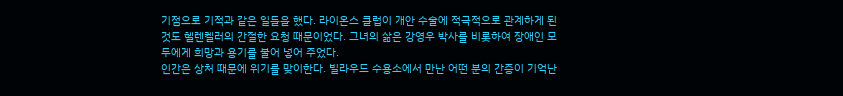기점으로 기적과 같은 일들을 했다. 라이온스 클럽이 개안 수술에 적극적으로 관계하게 된 것도 헬렌켈러의 간절한 요청 때문이었다. 그녀의 삶은 강영우 박사를 비롯하여 장애인 모두에게 희망과 용기를 불어 넣어 주었다.
인간은 상처 때문에 위기를 맞이한다. 빌라우드 수용소에서 만난 어떤 분의 간증이 기억난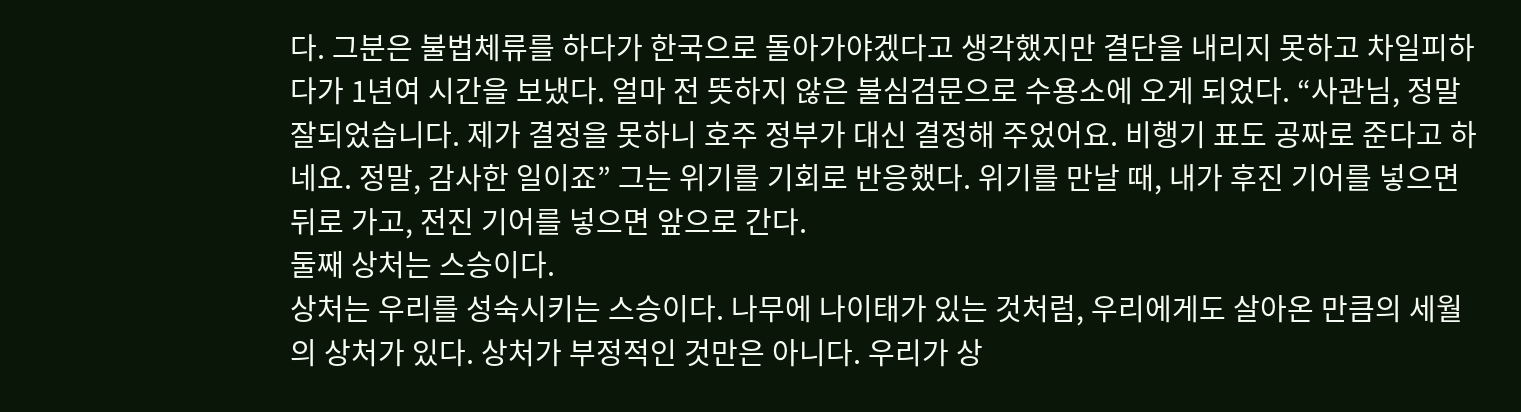다. 그분은 불법체류를 하다가 한국으로 돌아가야겠다고 생각했지만 결단을 내리지 못하고 차일피하다가 1년여 시간을 보냈다. 얼마 전 뜻하지 않은 불심검문으로 수용소에 오게 되었다. “사관님, 정말 잘되었습니다. 제가 결정을 못하니 호주 정부가 대신 결정해 주었어요. 비행기 표도 공짜로 준다고 하네요. 정말, 감사한 일이죠” 그는 위기를 기회로 반응했다. 위기를 만날 때, 내가 후진 기어를 넣으면 뒤로 가고, 전진 기어를 넣으면 앞으로 간다.
둘째 상처는 스승이다.
상처는 우리를 성숙시키는 스승이다. 나무에 나이태가 있는 것처럼, 우리에게도 살아온 만큼의 세월의 상처가 있다. 상처가 부정적인 것만은 아니다. 우리가 상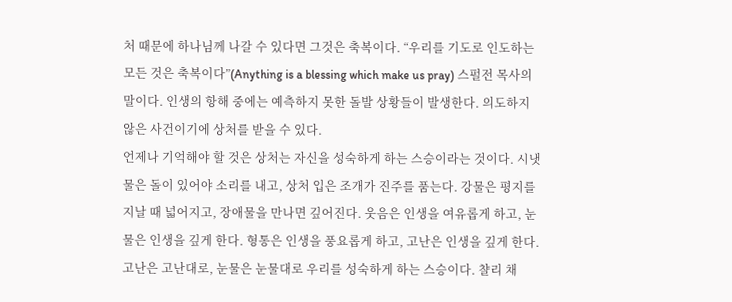처 때문에 하나님께 나갈 수 있다면 그것은 축복이다. “우리를 기도로 인도하는 모든 것은 축복이다”(Anything is a blessing which make us pray) 스펄전 목사의 말이다. 인생의 항해 중에는 예측하지 못한 돌발 상황들이 발생한다. 의도하지 않은 사건이기에 상처를 받을 수 있다.
언제나 기억해야 할 것은 상처는 자신을 성숙하게 하는 스승이라는 것이다. 시냇물은 돌이 있어야 소리를 내고, 상처 입은 조개가 진주를 품는다. 강물은 평지를 지날 때 넓어지고, 장애물을 만나면 깊어진다. 웃음은 인생을 여유롭게 하고, 눈물은 인생을 깊게 한다. 형통은 인생을 풍요롭게 하고, 고난은 인생을 깊게 한다. 고난은 고난대로, 눈물은 눈물대로 우리를 성숙하게 하는 스승이다. 챨리 채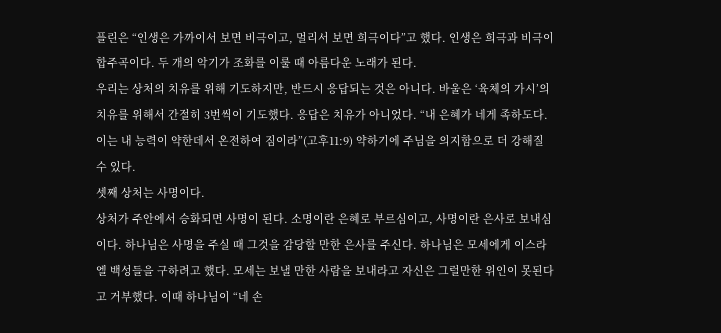플린은 “인생은 가까이서 보면 비극이고, 멀리서 보면 희극이다”고 했다. 인생은 희극과 비극이 합주곡이다. 두 개의 악기가 조화를 이룰 때 아름다운 노래가 된다.
우리는 상처의 치유를 위해 기도하지만, 반드시 응답되는 것은 아니다. 바울은 ‘육체의 가시’의 치유를 위해서 간절히 3번씩이 기도했다. 응답은 치유가 아니었다. “내 은혜가 네게 족하도다. 이는 내 능력이 약한데서 온전하여 짐이라”(고후11:9) 약하기에 주님을 의지함으로 더 강해질 수 있다.
셋째 상처는 사명이다.
상처가 주안에서 승화되면 사명이 된다. 소명이란 은혜로 부르심이고, 사명이란 은사로 보내심이다. 하나님은 사명을 주실 때 그것을 감당할 만한 은사를 주신다. 하나님은 모세에게 이스라엘 백성들을 구하려고 했다. 모세는 보낼 만한 사람을 보내라고 자신은 그럴만한 위인이 못된다고 거부했다. 이때 하나님이 “네 손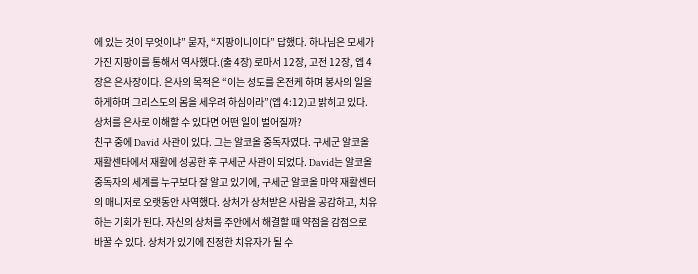에 있는 것이 무엇이냐” 묻자, “지팡이니이다” 답했다. 하나님은 모세가 가진 지팡이를 통해서 역사했다.(출 4장) 로마서 12장, 고전 12장, 엡 4장은 은사장이다. 은사의 목적은 “이는 성도를 온전케 하며 봉사의 일을 하게하며 그리스도의 몸을 세우려 하심이라”(엡 4:12)고 밝히고 있다. 상처를 은사로 이해할 수 있다면 어떤 일이 벌어질까?
친구 중에 David 사관이 있다. 그는 알코올 중독자였다. 구세군 알코올 재활센타에서 재활에 성공한 후 구세군 사관이 되었다. David는 알코올 중독자의 세계를 누구보다 잘 알고 있기에, 구세군 알코올 마약 재활센터의 매니저로 오랫동안 사역했다. 상처가 상처받은 사람을 공감하고, 치유하는 기회가 된다. 자신의 상처를 주안에서 해결할 때 약점을 감점으로 바꿀 수 있다. 상처가 있기에 진정한 치유자가 될 수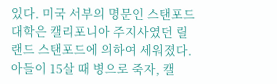있다. 미국 서부의 명문인 스탠포드 대학은 캘리포니아 주지사였던 릴랜드 스탠포드에 의하여 세워졌다. 아들이 15살 때 병으로 죽자, 캘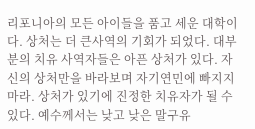리포니아의 모든 아이들을 품고 세운 대학이다. 상처는 더 큰사역의 기회가 되었다. 대부분의 치유 사역자들은 아픈 상처가 있다. 자신의 상처만을 바라보며 자기연민에 빠지지 마라. 상처가 있기에 진정한 치유자가 될 수 있다. 예수께서는 낮고 낮은 말구유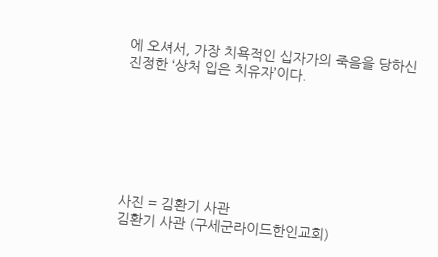에 오셔서, 가장 치욕적인 십자가의 죽음을 당하신 진정한 ‘상처 입은 치유자’이다.







사진 = 김환기 사관
김환기 사관 (구세군라이드한인교회)